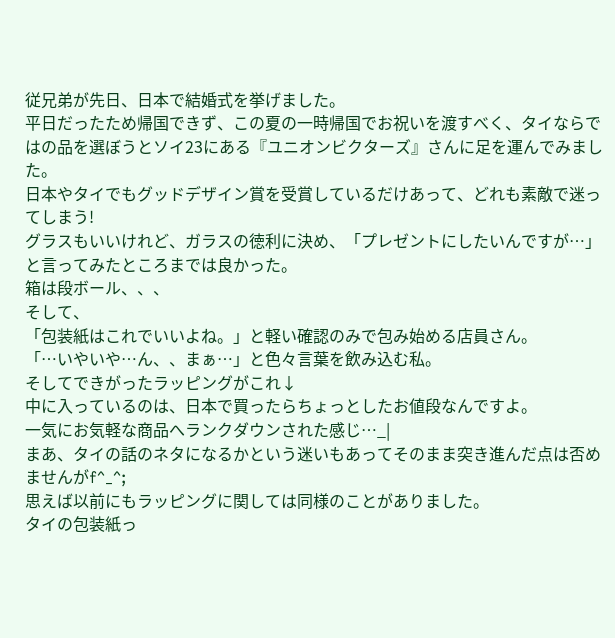従兄弟が先日、日本で結婚式を挙げました。
平日だったため帰国できず、この夏の一時帰国でお祝いを渡すべく、タイならではの品を選ぼうとソイ23にある『ユニオンビクターズ』さんに足を運んでみました。
日本やタイでもグッドデザイン賞を受賞しているだけあって、どれも素敵で迷ってしまう!
グラスもいいけれど、ガラスの徳利に決め、「プレゼントにしたいんですが…」と言ってみたところまでは良かった。
箱は段ボール、、、
そして、
「包装紙はこれでいいよね。」と軽い確認のみで包み始める店員さん。
「…いやいや…ん、、まぁ…」と色々言葉を飲み込む私。
そしてできがったラッピングがこれ↓
中に入っているのは、日本で買ったらちょっとしたお値段なんですよ。
一気にお気軽な商品へランクダウンされた感じ…_|
まあ、タイの話のネタになるかという迷いもあってそのまま突き進んだ点は否めませんがf^_^;
思えば以前にもラッピングに関しては同様のことがありました。
タイの包装紙っ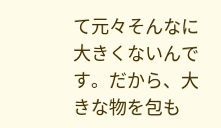て元々そんなに大きくないんです。だから、大きな物を包も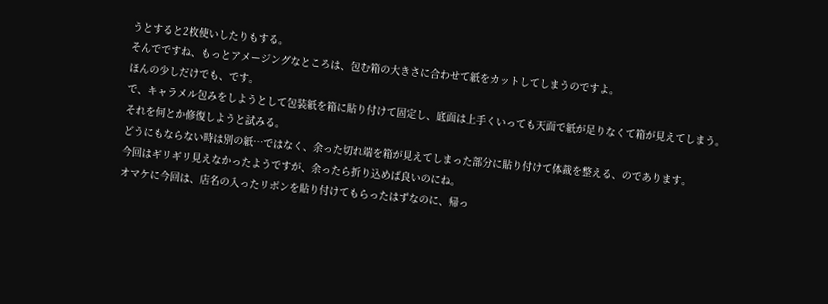うとすると2枚使いしたりもする。
そんでですね、もっとアメージングなところは、包む箱の大きさに合わせて紙をカットしてしまうのですよ。
ほんの少しだけでも、です。
で、キャラメル包みをしようとして包装紙を箱に貼り付けて固定し、底面は上手くいっても天面で紙が足りなくて箱が見えてしまう。
それを何とか修復しようと試みる。
どうにもならない時は別の紙…ではなく、余った切れ端を箱が見えてしまった部分に貼り付けて体裁を整える、のであります。
今回はギリギリ見えなかったようですが、余ったら折り込めば良いのにね。
オマケに今回は、店名の入ったリボンを貼り付けてもらったはずなのに、帰っ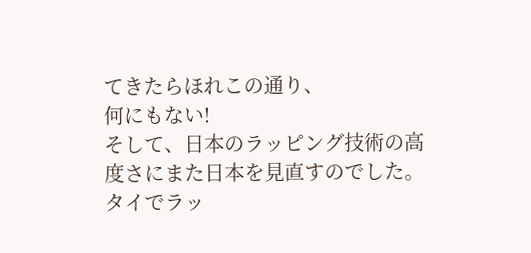てきたらほれこの通り、
何にもない!
そして、日本のラッピング技術の高度さにまた日本を見直すのでした。
タイでラッ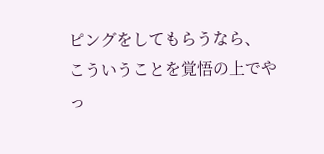ピングをしてもらうなら、
こういうことを覚悟の上でやっ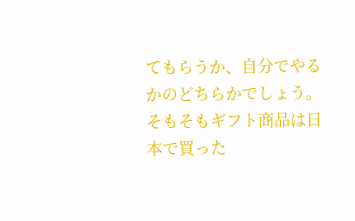てもらうか、自分でやるかのどちらかでしょう。
そもそもギフト商品は日本で買った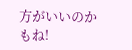方がいいのかもね!